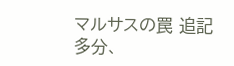マルサスの罠 追記
多分、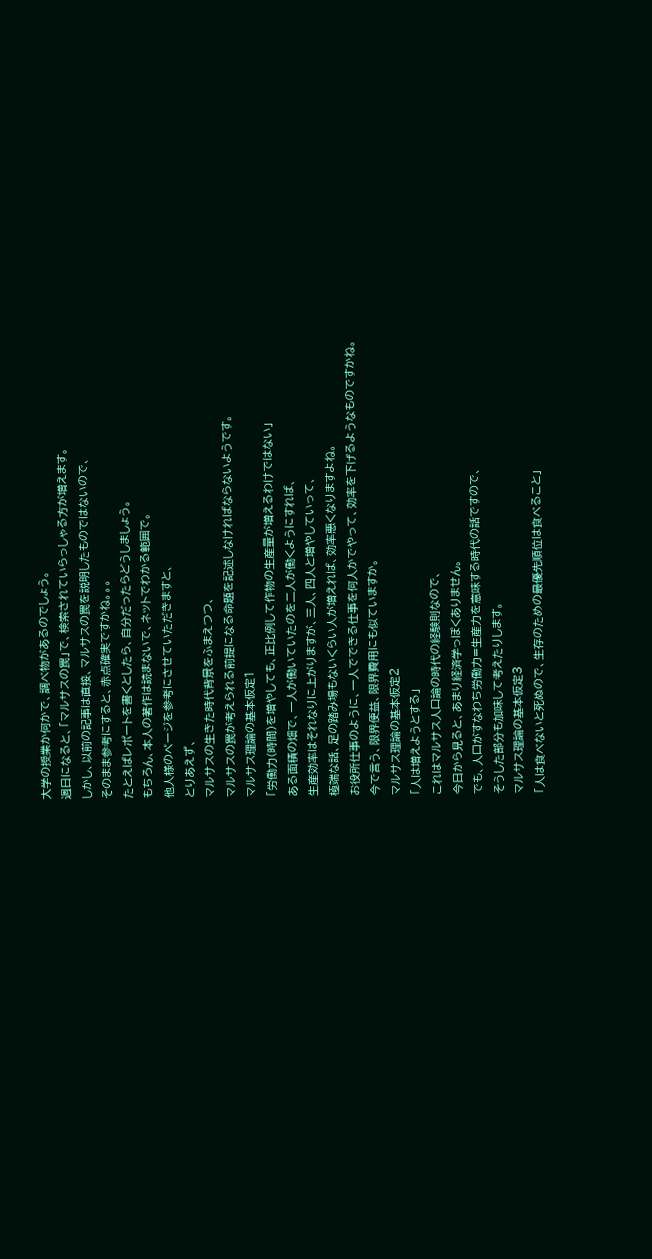大学の授業か何かで、調べ物があるのでしょう。
週日になると、「マルサスの罠」で、検索されていらっしゃる方が増えます。
しかし、以前の記事は直接、マルサスの罠を説明したものではないので、
そのまま参考にすると、赤点確実ですかね。。。
たとえばレポートを書くとしたら、自分だったらどうしましょう。
もちろん、本人の著作は読まないで、ネットでわかる範囲で。
他人様のページを参考にさせていただきますと、
とりあえず、
マルサスの生きた時代背景をふまえつつ、
マルサスの罠が考えられる前提になる命題を記述しなければならないようです。
マルサス理論の基本仮定1
「労働力(時間)を増やしても、正比例して作物の生産量が増えるわけではない」
ある面積の畑で、一人が働いていたのを二人が働くようにすれば、
生産効率はそれなりに上がりますが、三人、四人と増やしていって、
極端な話、足の踏み場もないくらい人が増えれば、効率悪くなりますよね。
お役所仕事のように、一人でできる仕事を何人かでやって、効率を下げるようなものですかね。
今で言う、限界便益、限界費用にも似ていますか。
マルサス理論の基本仮定2
「人は増えようとする」
これはマルサス人口論の時代の経験則なので、
今日から見ると、あまり経済学っぽくありません。
でも、人口がすなわち労働力=生産力を意味する時代の話ですので、
そうした部分も加味して考えたりします。
マルサス理論の基本仮定3
「人は食べないと死ぬので、生存のための最優先順位は食べること」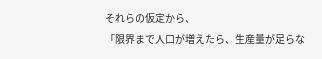それらの仮定から、
「限界まで人口が増えたら、生産量が足らな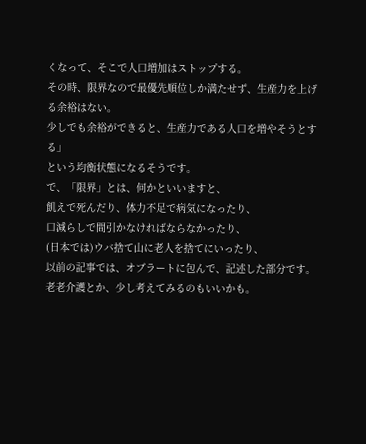くなって、そこで人口増加はストップする。
その時、限界なので最優先順位しか満たせず、生産力を上げる余裕はない。
少しでも余裕ができると、生産力である人口を増やそうとする」
という均衡状態になるそうです。
で、「限界」とは、何かといいますと、
飢えで死んだり、体力不足で病気になったり、
口減らしで間引かなければならなかったり、
(日本では)ウバ捨て山に老人を捨てにいったり、
以前の記事では、オブラートに包んで、記述した部分です。
老老介護とか、少し考えてみるのもいいかも。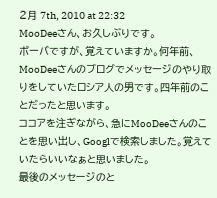2月 7th, 2010 at 22:32
MooDeeさん、お久しぶりです。
ボーバですが、覚えていますか。何年前、MooDeeさんのブログでメッセージのやり取りをしていたロシア人の男です。四年前のことだったと思います。
ココアを注ぎながら、急にMooDeeさんのことを思い出し、Googlで検索しました。覚えていたらいいなぁと思いました。
最後のメッセージのと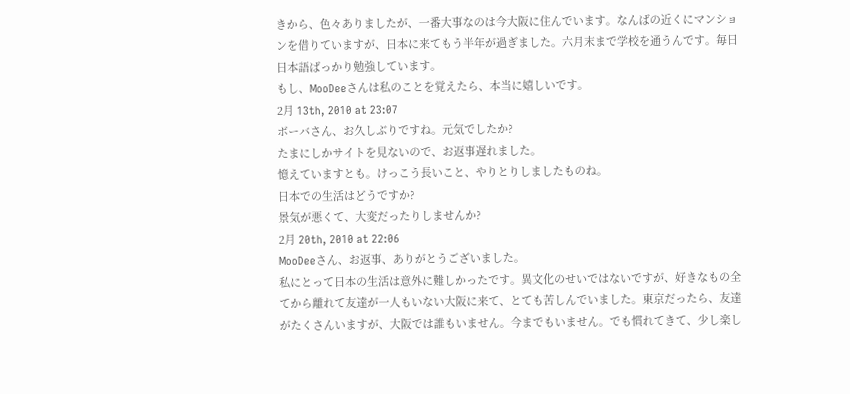きから、色々ありましたが、一番大事なのは今大阪に住んでいます。なんばの近くにマンションを借りていますが、日本に来てもう半年が過ぎました。六月末まで学校を通うんです。毎日日本語ばっかり勉強しています。
もし、MooDeeさんは私のことを覚えたら、本当に嬉しいです。
2月 13th, 2010 at 23:07
ボーバさん、お久しぶりですね。元気でしたか?
たまにしかサイトを見ないので、お返事遅れました。
憶えていますとも。けっこう長いこと、やりとりしましたものね。
日本での生活はどうですか?
景気が悪くて、大変だったりしませんか?
2月 20th, 2010 at 22:06
MooDeeさん、お返事、ありがとうございました。
私にとって日本の生活は意外に難しかったです。異文化のせいではないですが、好きなもの全てから離れて友達が一人もいない大阪に来て、とても苦しんでいました。東京だったら、友達がたくさんいますが、大阪では誰もいません。今までもいません。でも慣れてきて、少し楽し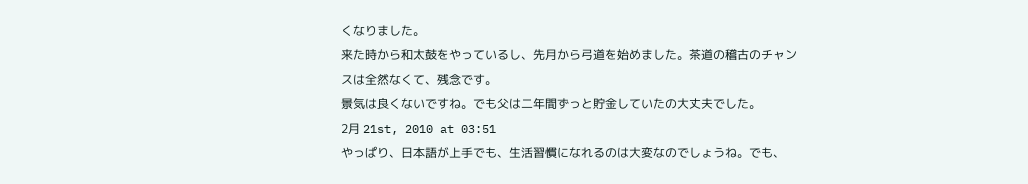くなりました。
来た時から和太鼓をやっているし、先月から弓道を始めました。茶道の稽古のチャンスは全然なくて、残念です。
景気は良くないですね。でも父は二年間ずっと貯金していたの大丈夫でした。
2月 21st, 2010 at 03:51
やっぱり、日本語が上手でも、生活習慣になれるのは大変なのでしょうね。でも、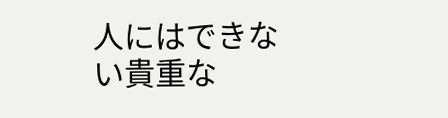人にはできない貴重な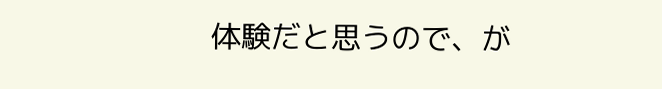体験だと思うので、が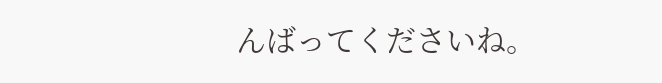んばってくださいね。